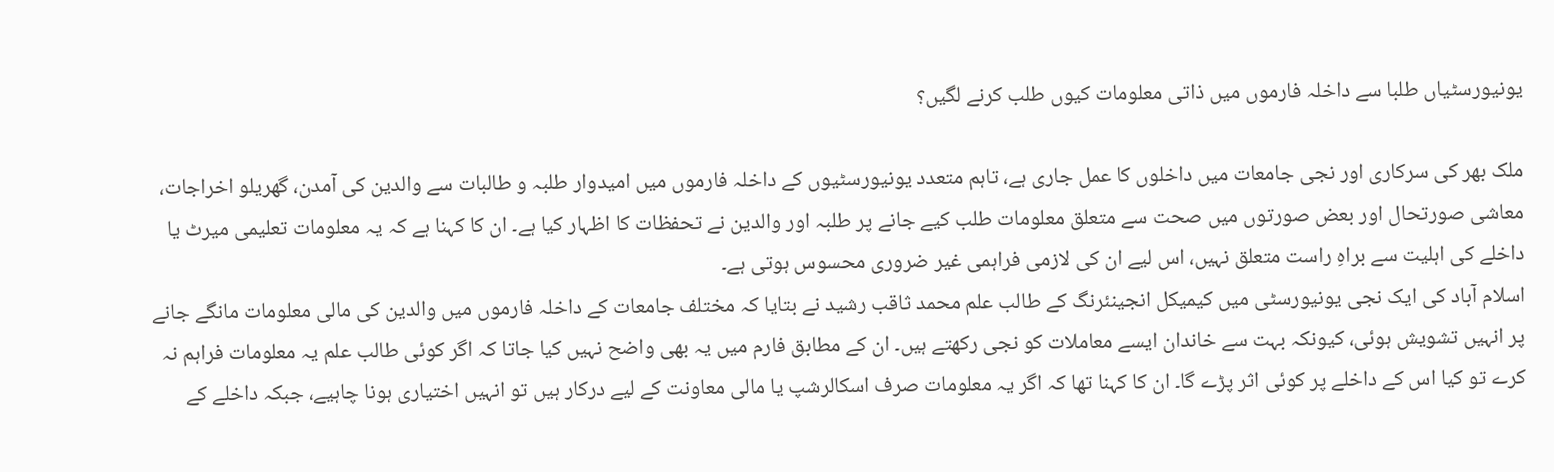یونیورسٹیاں طلبا سے داخلہ فارموں میں ذاتی معلومات کیوں طلب کرنے لگیں؟

ملک بھر کی سرکاری اور نجی جامعات میں داخلوں کا عمل جاری ہے، تاہم متعدد یونیورسٹیوں کے داخلہ فارموں میں امیدوار طلبہ و طالبات سے والدین کی آمدن، گھریلو اخراجات، معاشی صورتحال اور بعض صورتوں میں صحت سے متعلق معلومات طلب کیے جانے پر طلبہ اور والدین نے تحفظات کا اظہار کیا ہے۔ ان کا کہنا ہے کہ یہ معلومات تعلیمی میرٹ یا داخلے کی اہلیت سے براہِ راست متعلق نہیں، اس لیے ان کی لازمی فراہمی غیر ضروری محسوس ہوتی ہے۔
اسلام آباد کی ایک نجی یونیورسٹی میں کیمیکل انجینئرنگ کے طالب علم محمد ثاقب رشید نے بتایا کہ مختلف جامعات کے داخلہ فارموں میں والدین کی مالی معلومات مانگے جانے پر انہیں تشویش ہوئی، کیونکہ بہت سے خاندان ایسے معاملات کو نجی رکھتے ہیں۔ ان کے مطابق فارم میں یہ بھی واضح نہیں کیا جاتا کہ اگر کوئی طالب علم یہ معلومات فراہم نہ کرے تو کیا اس کے داخلے پر کوئی اثر پڑے گا۔ ان کا کہنا تھا کہ اگر یہ معلومات صرف اسکالرشپ یا مالی معاونت کے لیے درکار ہیں تو انہیں اختیاری ہونا چاہیے، جبکہ داخلے کے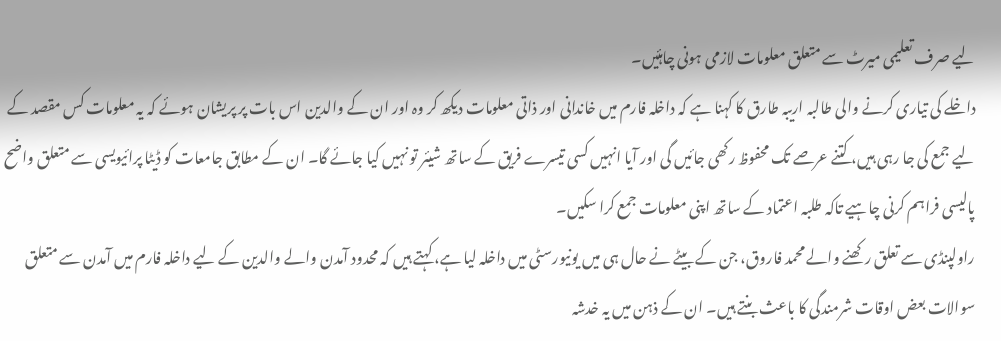لیے صرف تعلیمی میرٹ سے متعلق معلومات لازمی ہونی چاہئیں۔
داخلے کی تیاری کرنے والی طالبہ اریبہ طارق کا کہنا ہے کہ داخلہ فارم میں خاندانی اور ذاتی معلومات دیکھ کر وہ اور ان کے والدین اس بات پر پریشان ہوئے کہ یہ معلومات کس مقصد کے لیے جمع کی جا رہی ہیں، کتنے عرصے تک محفوظ رکھی جائیں گی اور آیا انہیں کسی تیسرے فریق کے ساتھ شیئر تو نہیں کیا جائے گا۔ ان کے مطابق جامعات کو ڈیٹا پرائیویسی سے متعلق واضح پالیسی فراہم کرنی چاہیے تاکہ طلبہ اعتماد کے ساتھ اپنی معلومات جمع کرا سکیں۔
راولپنڈی سے تعلق رکھنے والے محمد فاروق، جن کے بیٹے نے حال ہی میں یونیورسٹی میں داخلہ لیا ہے، کہتے ہیں کہ محدود آمدن والے والدین کے لیے داخلہ فارم میں آمدن سے متعلق سوالات بعض اوقات شرمندگی کا باعث بنتے ہیں۔ ان کے ذہن میں یہ خدشہ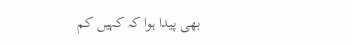بھی پیدا ہوا کہ کہیں کم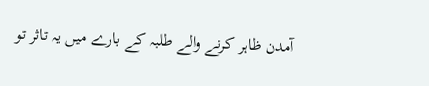آمدن ظاہر کرنے والے طلبہ کے بارے میں یہ تاثر تو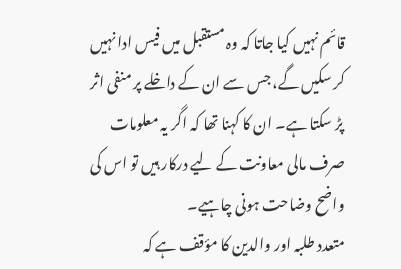قائم نہیں کیا جاتا کہ وہ مستقبل میں فیس ادا نہیں کر سکیں گے، جس سے ان کے داخلے پر منفی اثر پڑ سکتا ہے۔ ان کا کہنا تھا کہ اگر یہ معلومات صرف مالی معاونت کے لیے درکار ہیں تو اس کی واضح وضاحت ہونی چاہیے۔
متعدد طلبہ اور والدین کا مؤقف ہے کہ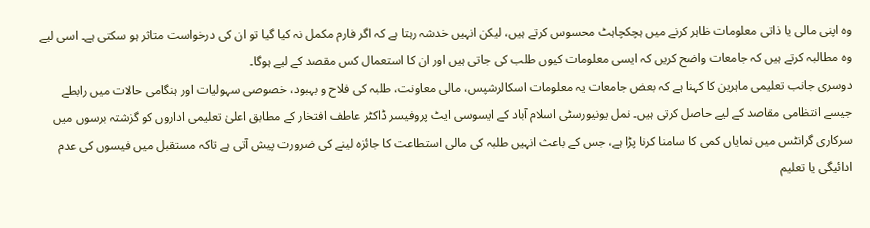وہ اپنی مالی یا ذاتی معلومات ظاہر کرنے میں ہچکچاہٹ محسوس کرتے ہیں، لیکن انہیں خدشہ رہتا ہے کہ اگر فارم مکمل نہ کیا گیا تو ان کی درخواست متاثر ہو سکتی ہے۔ اسی لیے وہ مطالبہ کرتے ہیں کہ جامعات واضح کریں کہ ایسی معلومات کیوں طلب کی جاتی ہیں اور ان کا استعمال کس مقصد کے لیے ہوگا۔
دوسری جانب تعلیمی ماہرین کا کہنا ہے کہ بعض جامعات یہ معلومات اسکالرشپس، مالی معاونت، طلبہ کی فلاح و بہبود، خصوصی سہولیات اور ہنگامی حالات میں رابطے جیسے انتظامی مقاصد کے لیے حاصل کرتی ہیں۔ نمل یونیورسٹی اسلام آباد کے ایسوسی ایٹ پروفیسر ڈاکٹر عاطف افتخار کے مطابق اعلیٰ تعلیمی اداروں کو گزشتہ برسوں میں سرکاری گرانٹس میں نمایاں کمی کا سامنا کرنا پڑا ہے، جس کے باعث انہیں طلبہ کی مالی استطاعت کا جائزہ لینے کی ضرورت پیش آتی ہے تاکہ مستقبل میں فیسوں کی عدم ادائیگی یا تعلیم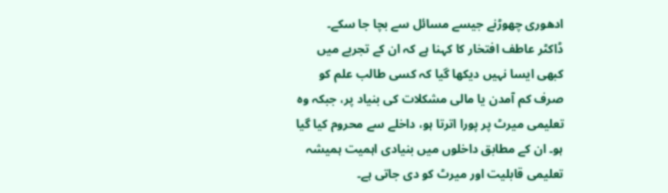ادھوری چھوڑنے جیسے مسائل سے بچا جا سکے۔
ڈاکٹر عاطف افتخار کا کہنا ہے کہ ان کے تجربے میں کبھی ایسا نہیں دیکھا گیا کہ کسی طالب علم کو صرف کم آمدن یا مالی مشکلات کی بنیاد پر، جبکہ وہ تعلیمی میرٹ پر پورا اترتا ہو، داخلے سے محروم کیا گیا ہو۔ ان کے مطابق داخلوں میں بنیادی اہمیت ہمیشہ تعلیمی قابلیت اور میرٹ کو دی جاتی ہے۔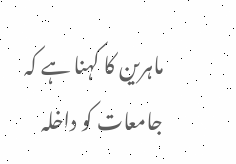ماہرین کا کہنا ہے کہ جامعات کو داخلہ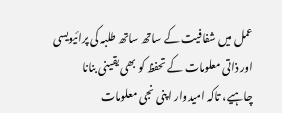عمل میں شفافیت کے ساتھ ساتھ طلبہ کی پرائیویسی اور ذاتی معلومات کے تحفظ کو بھی یقینی بنانا چاہیے، تاکہ امیدوار اپنی نجی معلومات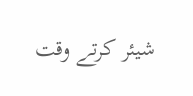شیئر کرتے وقت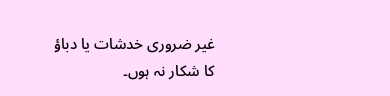غیر ضروری خدشات یا دباؤ کا شکار نہ ہوں۔